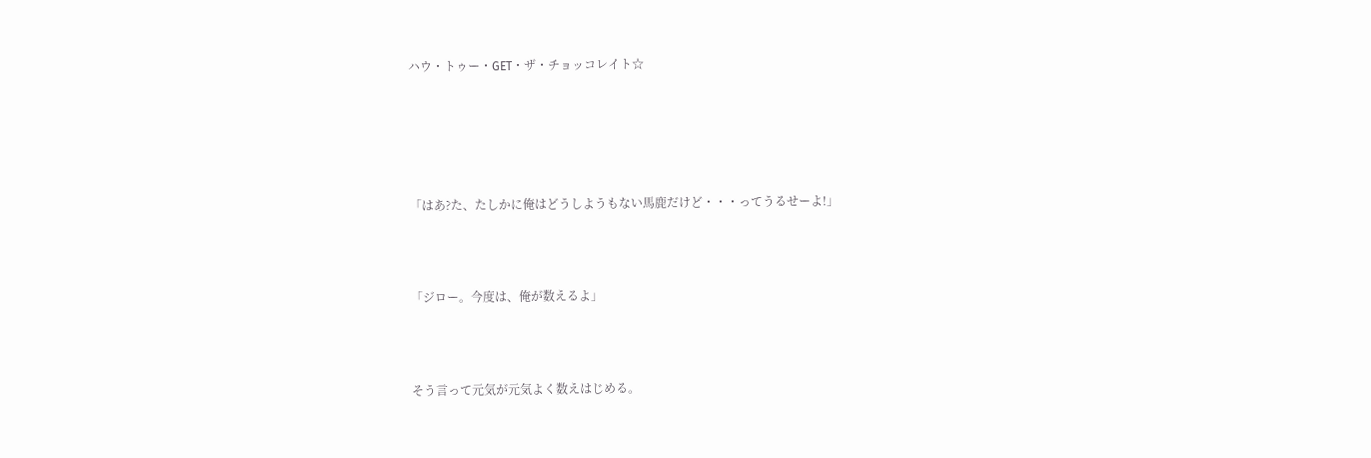ハウ・トゥー・GET・ザ・チョッコレイト☆





「はあ?た、たしかに俺はどうしようもない馬鹿だけど・・・ってうるせーよ!」



「ジロー。今度は、俺が数えるよ」



そう言って元気が元気よく数えはじめる。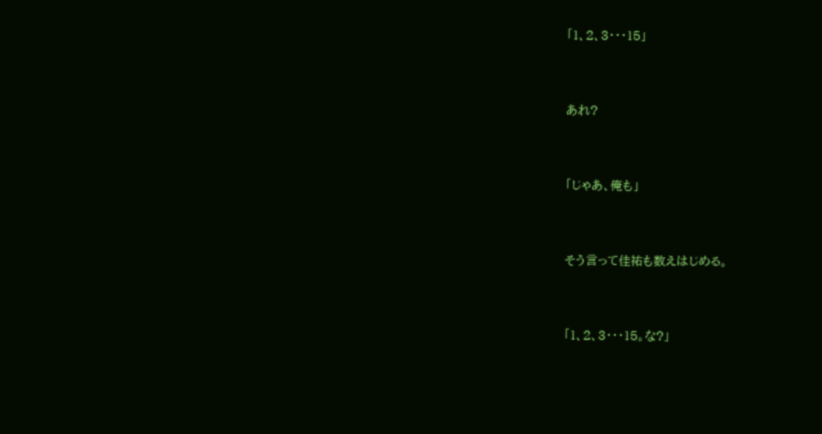「1、2、3・・・15」



あれ?



「じゃあ、俺も」



そう言って佳祐も数えはじめる。



「1、2、3・・・15。な?」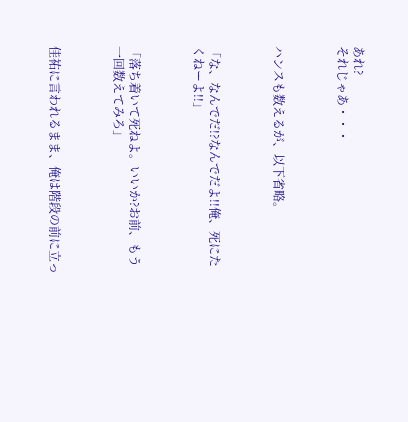あれ?
それじゃあ・・・



ハンスも数えるが、以下省略。



「な、なんでだ!?なんでだよ!!俺、死にたくねーよ!!」



「落ち着いて死ねよ。いいか?お前、もう一回数えてみろ」



佳祐に言われるまま、俺は階段の前に立っ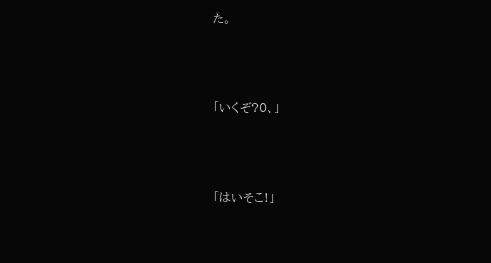た。



「いくぞ?0、」



「はいそこ!」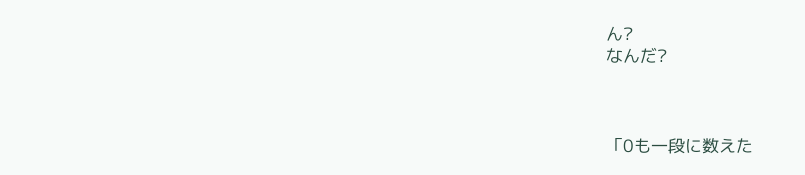ん?
なんだ?



「0も一段に数えた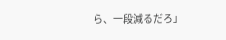ら、一段減るだろ」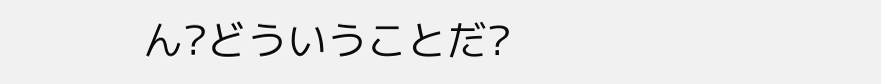ん?どういうことだ?